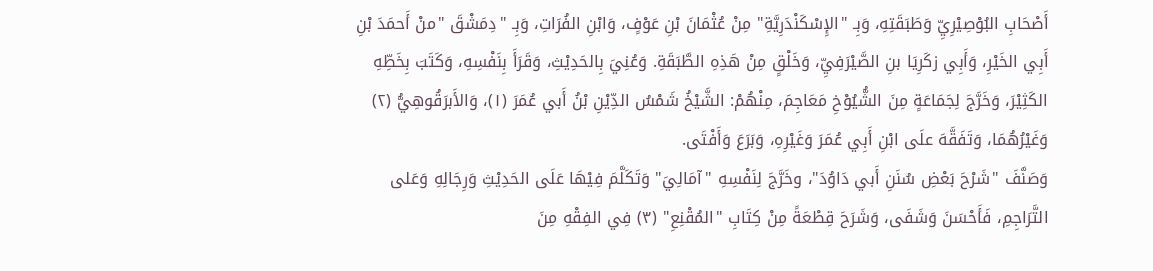أَصْحَابِ البُوْصِيْرِيِّ وَطَبَقَتِهِ، وَبِـ "الإِسْكَنْدَرِيَّةِ" مِنْ عُثْمَانَ بْنِ عَوْفٍ، وَابْنِ الفُرَاتِ، وَبِـ "دِمَشْقَ "منْ أَحمَدَ بْنِ أَبِي الخَيْرِ، وَأَبِي زكَرِيَا بنِ الصَّيْرَفِيِّ، وَخَلْقٍ مِنْ هَذِهِ الطَّبَقَةِ. وَعُنِيَ بِالحَدِيْثِ، وَقَرَأَ بِنَفْسِهِ، وَكَتَبَ بِخَطِّهِ الكَثِيْرَ، وَخَرَّجَ لِجَمَاعَةٍ مِنَ الشُّيُوْخِ مَعَاجِمَ، مِنْهُمْ: الشَّيْخُ شَمْسُ الدِّيْنِ بْنُ أَبي عُمَرَ (١)، وَالأَبرَقُوهِيُّ (٢) وَغَيْرُهُمَا، وَتَفَقَّهَ علَى ابْنِ أَبِي عُمَرَ وَغَيْرِهِ، وَبَرَعَ وَأَفْتَى.
وَصَنَّفَ "شَرْحَ بَعْضِ سُنَنِ أَبي دَاوُدَ"، وخَرَّجَ لِنَفْسِهِ "آمَالِيَ" وَتَكَلَّمَ فِيْهَا عَلَى الحَدِيْثِ وَرِجَالِهِ وَعَلى التَّرَاجِمِ، فَأَحْسَنَ وَشَفَى، وَشَرَحَ قِطْعَةً مِنْ كِتَابِ "المُقْنِعِ" (٣) فِي الفِقْهِ مِنَ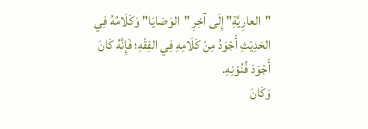"العارِيَّةِ" إِلَى آخِرِ "الوَصَايَا" وَكَلَامُهُ فِي الحَدِيْثِ أَجْوَدُ مِنْ كَلَامِهِ فِي الفِقْهِ؛ فَإِنَّهُ كَانَ أَجْوَدَ فُنُوْنِهِ.
وَكَانَ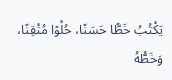يَكْتُبُ خَطًّا حَسَنًا، حُلْوًا مُتْقِنًا، وَخَطُّهُ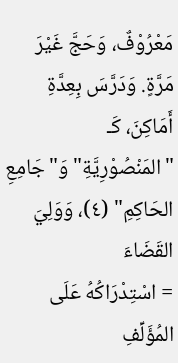مَعْرُوْفٌ، وَحَجَّ غَيْرَ مَرَّةٍ. وَدَرَّسَ بِعِدَّةِ أَمَاكِنَ، كَـ "المَنْصُوْرِيَّةِ" وَ"جَامِعِ الحَاكِمِ" (٤)، وَوَلِيَ القَضَاءَ
= اسْتِدْرَاكُهُ عَلَى المُؤَلِّفِ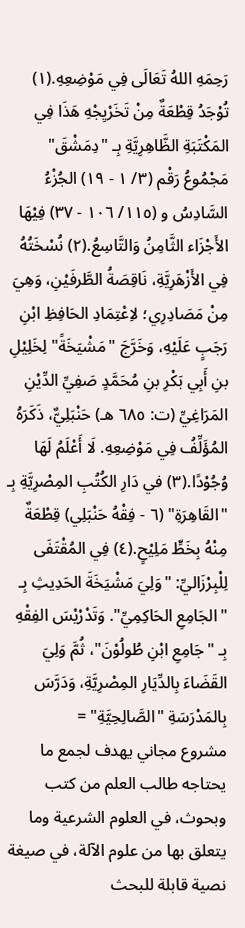رَحِمَهِ اللهُ تَعَالَى فِي مَوْضِعِهِ.(١) تُوْجَدُ قِطْعَةٌ مِنْ تَخَرْيِجْهِ هَذَا فِي المَكْتَبَةِ الظَّاهِرِيَّةِ بِـ "دِمَشْقَ" مَجْمُوعُ رَقْم (٣/ ١ - ١٩) الجُزْءُ السَّادِسُ و (١١٥/ ١٠٦ - ٣٧) فِيْهَا الأَجْزَاء الثَّامِنُ وَالتَّاسِعُ.(٢) نُسْخَتُهُ فِي الأَزْهَرِيَّةِ، نَاقِصَةُ الطَّرفَيْنِ، وَهِيَ مِنْ مَصَادِرِي؛ لاِعْتِمَادِ الحَافِظِ ابْنِ رَجَبٍ عَلَيْهِ، وَخَرَّجَ "مَشْيَخَةً" لِخَلِيْلِ بنِ أَبِي بَكْرِ بنِ مُحَمَّدٍ صَفِيِّ الدِّيْنِ المَرَاغِيِّ (ت: ٦٨٥ هـ) حَنْبَلِيٌّ، ذَكَرَهُ المُؤَلِّفُ فِي مَوْضِعِهِ. لَا أَعْلَمُ لَهَا وُجُوْدًا.(٣) في دَارِ الكُتُبِ المِصْرِيَّةِ بِـ "القَاهِرَةِ" (٦ - فِقْهُ حَنْبَلِي) قِطْعَةٌ مِنْهُ بِخَطٍّ مَلِيْحٍ.(٤) فِي المُقْتَفَى لِلْبِرْزَاليِّ: "وَلِيَ مَشْيَخَةَ الحَدِيثِ بِـ "الجَامِعِ الحَاكِمِيِّ". وَتَدْرْيْسَ الفِقْهِ بِـ "جَامِعِ ابْنِ طُولُوْنَ"، ثُمَّ وَلِيَ القَضَاءَ بِالدِّيَارِ المِصْرِيَّةِ، وَدَرَّسَ بِالمَدْرَسَةِ "الصَّالِحِيَّةِ" =
مشروع مجاني يهدف لجمع ما يحتاجه طالب العلم من كتب وبحوث، في العلوم الشرعية وما يتعلق بها من علوم الآلة، في صيغة نصية قابلة للبحث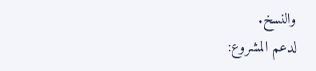والنسخ.
لدعم المشروع: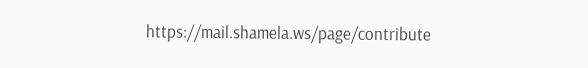https://mail.shamela.ws/page/contribute